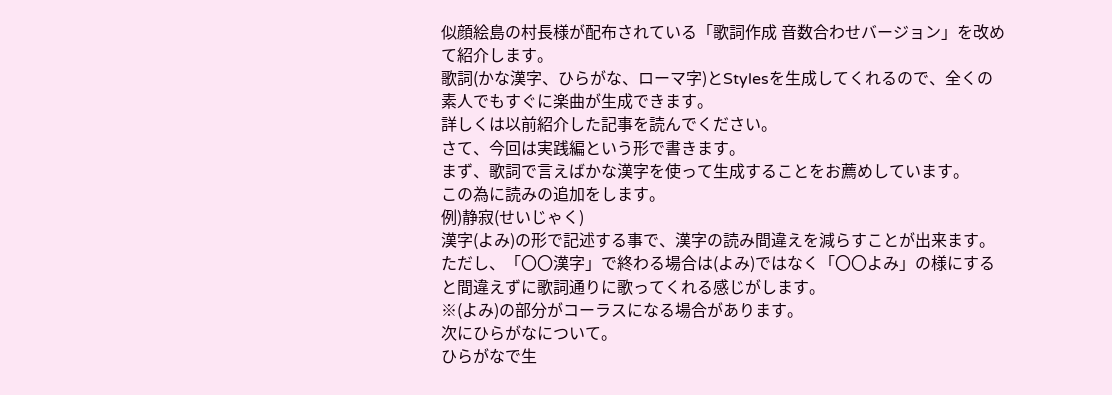似顔絵島の村長様が配布されている「歌詞作成 音数合わせバージョン」を改めて紹介します。
歌詞(かな漢字、ひらがな、ローマ字)とStylesを生成してくれるので、全くの素人でもすぐに楽曲が生成できます。
詳しくは以前紹介した記事を読んでください。
さて、今回は実践編という形で書きます。
まず、歌詞で言えばかな漢字を使って生成することをお薦めしています。
この為に読みの追加をします。
例)静寂(せいじゃく)
漢字(よみ)の形で記述する事で、漢字の読み間違えを減らすことが出来ます。
ただし、「〇〇漢字」で終わる場合は(よみ)ではなく「〇〇よみ」の様にすると間違えずに歌詞通りに歌ってくれる感じがします。
※(よみ)の部分がコーラスになる場合があります。
次にひらがなについて。
ひらがなで生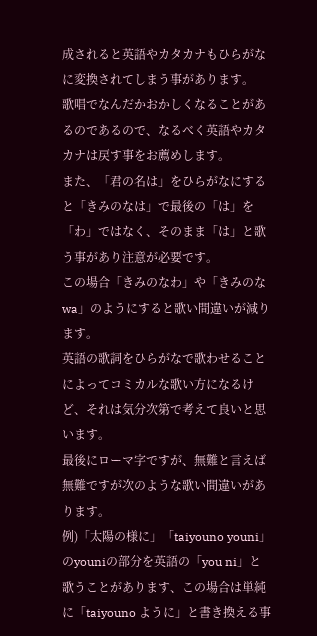成されると英語やカタカナもひらがなに変換されてしまう事があります。
歌唱でなんだかおかしくなることがあるのであるので、なるべく英語やカタカナは戻す事をお薦めします。
また、「君の名は」をひらがなにすると「きみのなは」で最後の「は」を「わ」ではなく、そのまま「は」と歌う事があり注意が必要です。
この場合「きみのなわ」や「きみのなwa」のようにすると歌い間違いが減ります。
英語の歌詞をひらがなで歌わせることによってコミカルな歌い方になるけど、それは気分次第で考えて良いと思います。
最後にローマ字ですが、無難と言えば無難ですが次のような歌い間違いがあります。
例)「太陽の様に」「taiyouno youni」のyouniの部分を英語の「you ni」と歌うことがあります、この場合は単純に「taiyouno ように」と書き換える事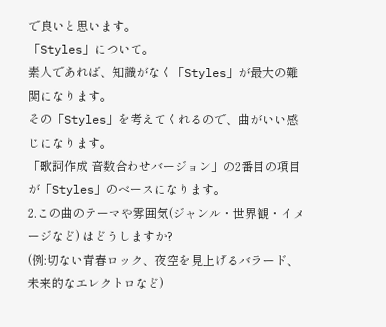で良いと思います。
「Styles」について。
素人であれば、知識がなく「Styles」が最大の難関になります。
その「Styles」を考えてくれるので、曲がいい感じになります。
「歌詞作成 音数合わせバージョン」の2番目の項目が「Styles」のベースになります。
2.この曲のテーマや雰囲気(ジャンル・世界観・イメージなど) はどうしますか?
(例:切ない青春ロック、夜空を見上げるバラード、未来的なエレクトロなど)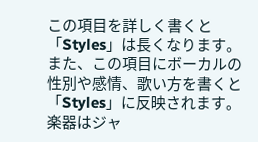この項目を詳しく書くと「Styles」は長くなります。
また、この項目にボーカルの性別や感情、歌い方を書くと「Styles」に反映されます。
楽器はジャ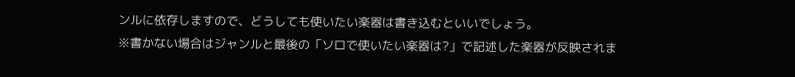ンルに依存しますので、どうしても使いたい楽器は書き込むといいでしょう。
※書かない場合はジャンルと最後の「ソロで使いたい楽器は?」で記述した楽器が反映されま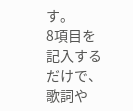す。
8項目を記入するだけで、歌詞や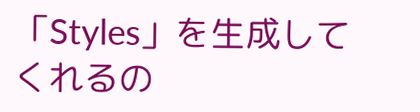「Styles」を生成してくれるの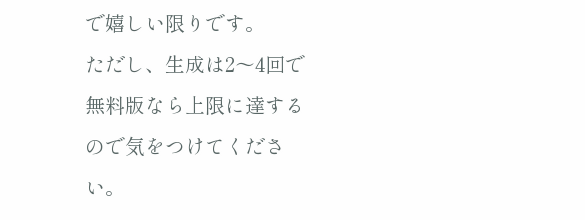で嬉しい限りです。
ただし、生成は2〜4回で無料版なら上限に達するので気をつけてください。